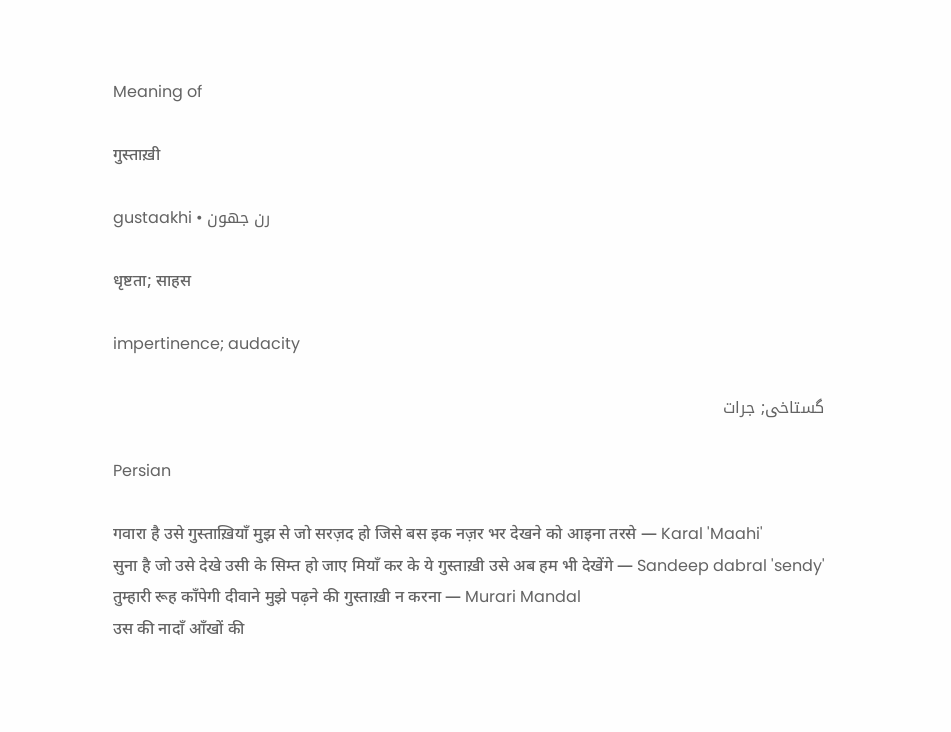Meaning of

गुस्ताख़ी

gustaakhi • رن جھون

धृष्टता; साहस

impertinence; audacity

گستاخی; جرات

Persian

गवारा है उसे गुस्ताख़ियाँ मुझ से जो सरज़द हो जिसे बस इक नज़र भर देखने को आइना तरसे — Karal 'Maahi'
सुना है जो उसे देखे उसी के सिम्त हो जाए मियाँ कर के ये गुस्ताख़ी उसे अब हम भी देखेंगे — Sandeep dabral 'sendy'
तुम्हारी रूह काँपेगी दीवाने मुझे पढ़ने की गुस्ताख़ी न करना — Murari Mandal
उस की नादाँ आँखों की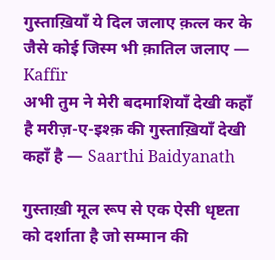गुस्ताख़ियाँ ये दिल जलाए क़त्ल कर के जैसे कोई जिस्म भी क़ातिल जलाए — Kaffir
अभी तुम ने मेरी बदमाशियाँ देखी कहाँ है मरीज़-ए-इश्क़ की गुस्ताख़ियाँ देखी कहाँ है — Saarthi Baidyanath

गुस्ताख़ी मूल रूप से एक ऐसी धृष्टता को दर्शाता है जो सम्मान की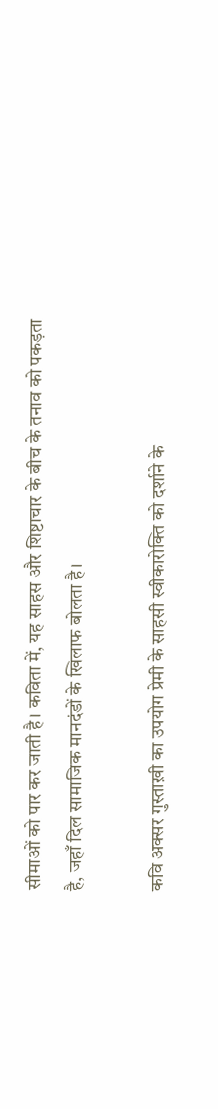सीमाओं को पार कर जाती है। कविता में, यह साहस और शिष्टाचार के बीच के तनाव को पकड़ता है, जहाँ दिल सामाजिक मानदंडों के खिलाफ बोलता है।

कवि अक्सर गुस्ताख़ी का उपयोग प्रेमी के साहसी स्वीकारोक्ति को दर्शाने के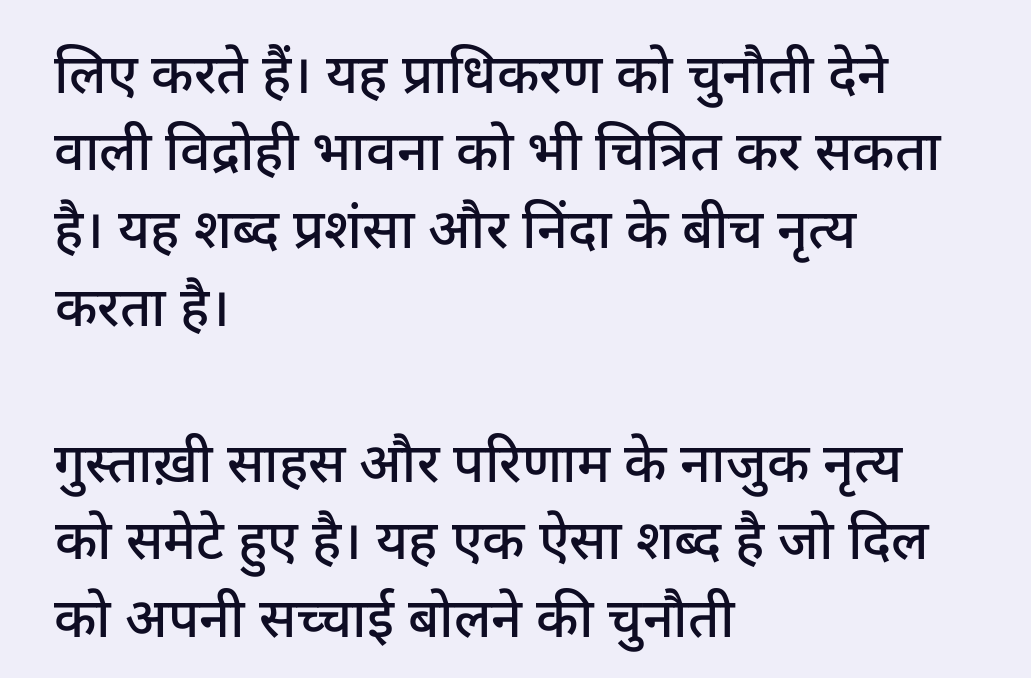लिए करते हैं। यह प्राधिकरण को चुनौती देने वाली विद्रोही भावना को भी चित्रित कर सकता है। यह शब्द प्रशंसा और निंदा के बीच नृत्य करता है।

गुस्ताख़ी साहस और परिणाम के नाजुक नृत्य को समेटे हुए है। यह एक ऐसा शब्द है जो दिल को अपनी सच्चाई बोलने की चुनौती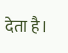देता है।